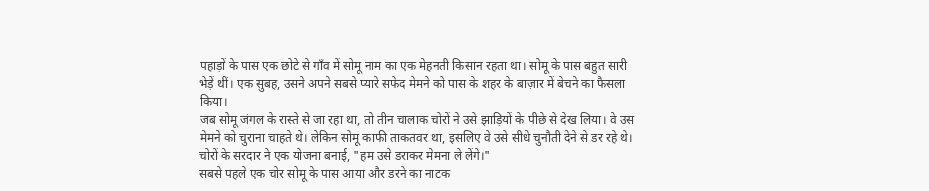पहाड़ों के पास एक छोटे से गाँव में सोमू नाम का एक मेहनती किसान रहता था। सोमू के पास बहुत सारी भेड़ें थीं। एक सुबह, उसने अपने सबसे प्यारे सफेद मेमने को पास के शहर के बाज़ार में बेचने का फैसला किया।
जब सोमू जंगल के रास्ते से जा रहा था, तो तीन चालाक चोरों ने उसे झाड़ियों के पीछे से देख लिया। वे उस मेमने को चुराना चाहते थे। लेकिन सोमू काफी ताकतवर था, इसलिए वे उसे सीधे चुनौती देने से डर रहे थे। चोरों के सरदार ने एक योजना बनाई, "हम उसे डराकर मेमना ले लेंगे।"
सबसे पहले एक चोर सोमू के पास आया और डरने का नाटक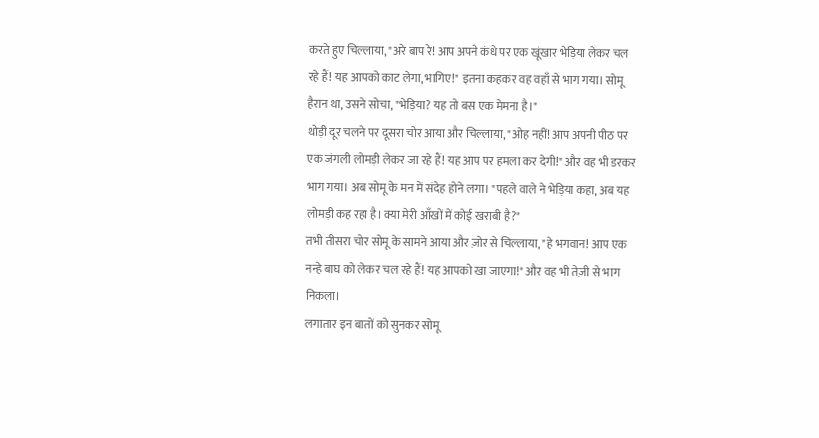करते हुए चिल्लाया, "अरे बाप रे! आप अपने कंधे पर एक खूंखार भेड़िया लेकर चल रहे हैं! यह आपको काट लेगा, भागिए!" इतना कहकर वह वहाँ से भाग गया। सोमू हैरान था, उसने सोचा, "भेड़िया? यह तो बस एक मेमना है।"
थोड़ी दूर चलने पर दूसरा चोर आया और चिल्लाया, "ओह नहीं! आप अपनी पीठ पर एक जंगली लोमड़ी लेकर जा रहे हैं! यह आप पर हमला कर देगी!" और वह भी डरकर भाग गया। अब सोमू के मन में संदेह होने लगा। "पहले वाले ने भेड़िया कहा, अब यह लोमड़ी कह रहा है। क्या मेरी आँखों में कोई खराबी है?"
तभी तीसरा चोर सोमू के सामने आया और ज़ोर से चिल्लाया, "हे भगवान! आप एक नन्हे बाघ को लेकर चल रहे हैं! यह आपको खा जाएगा!" और वह भी तेज़ी से भाग निकला।
लगातार इन बातों को सुनकर सोमू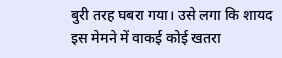बुरी तरह घबरा गया। उसे लगा कि शायद इस मेमने में वाकई कोई खतरा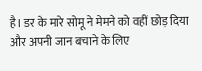है। डर के मारे सोमू ने मेमने को वहीं छोड़ दिया और अपनी जान बचाने के लिए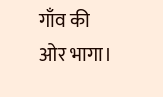गाँव की ओर भागा।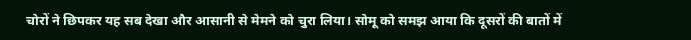चोरों ने छिपकर यह सब देखा और आसानी से मेमने को चुरा लिया। सोमू को समझ आया कि दूसरों की बातों में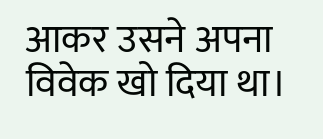आकर उसने अपना विवेक खो दिया था।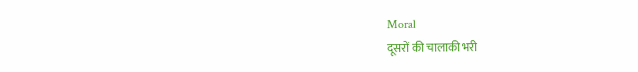Moral
दूसरों की चालाकी भरी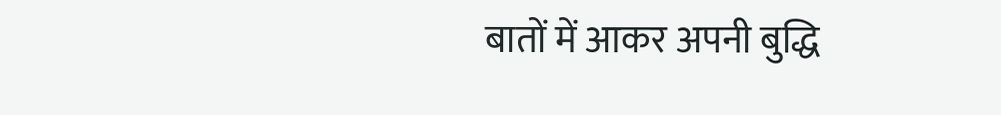बातों में आकर अपनी बुद्धि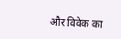और विवेक का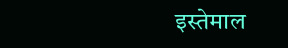इस्तेमाल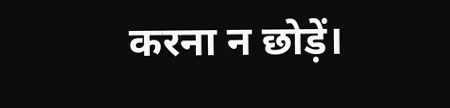करना न छोड़ें।